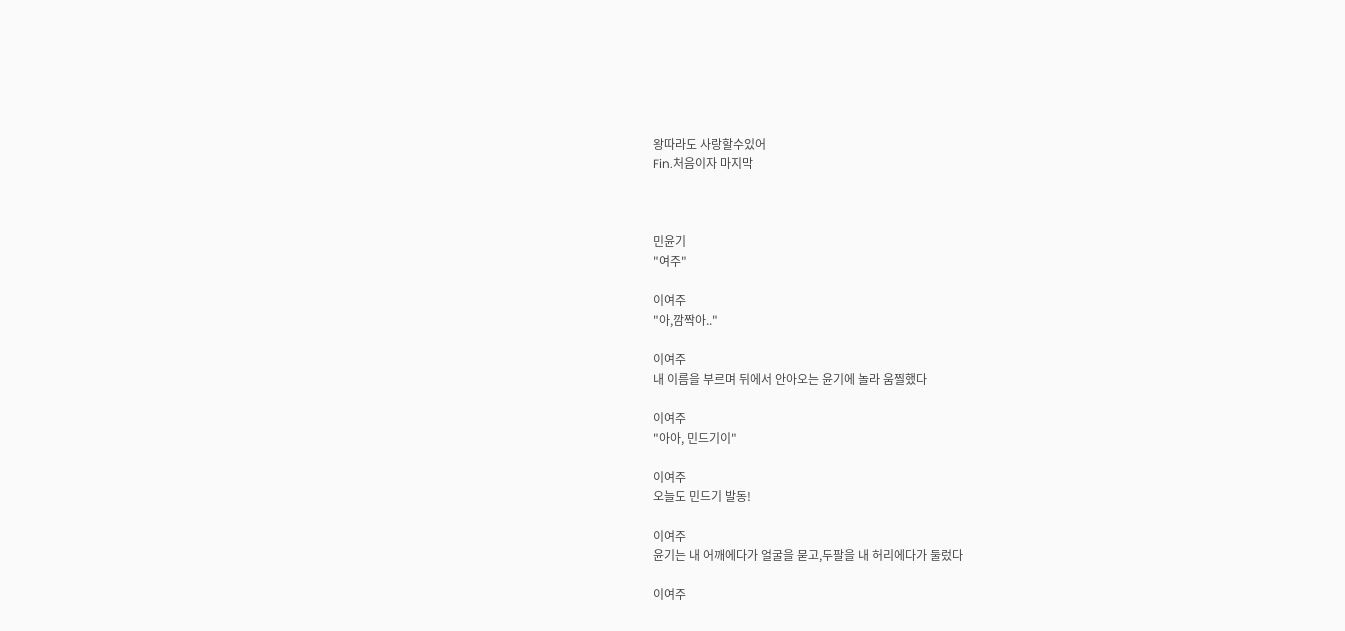왕따라도 사랑할수있어
Fin.처음이자 마지막



민윤기
"여주"

이여주
"아,깜짝아.."

이여주
내 이름을 부르며 뒤에서 안아오는 윤기에 놀라 움찔했다

이여주
"아아, 민드기이"

이여주
오늘도 민드기 발동!

이여주
윤기는 내 어깨에다가 얼굴을 묻고,두팔을 내 허리에다가 둘렀다

이여주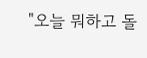"오늘 뭐하고 돌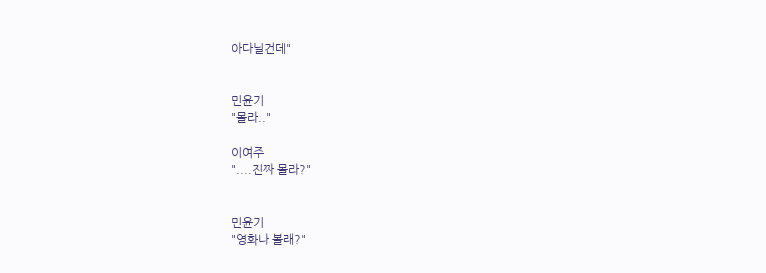아다닐건데"


민윤기
"몰라.."

이여주
"....진짜 몰라?"


민윤기
"영화나 볼래?"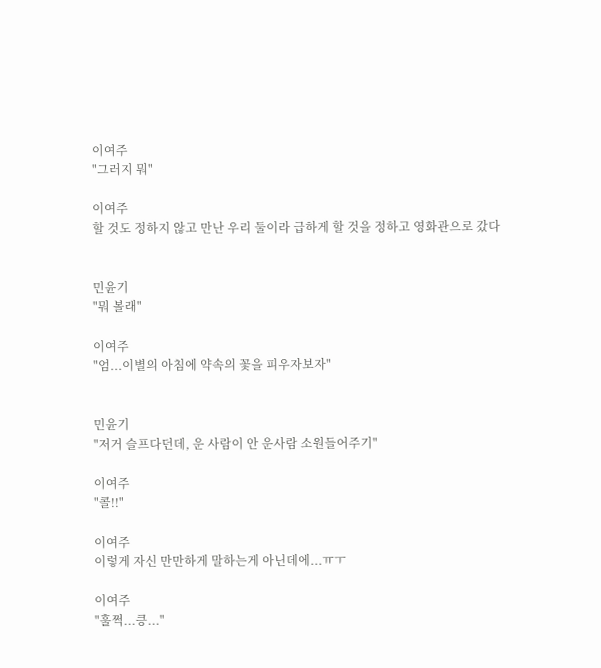이여주
"그러지 뭐"

이여주
할 것도 정하지 않고 만난 우리 둘이라 급하게 할 것을 정하고 영화관으로 갔다


민윤기
"뭐 볼래"

이여주
"엄...이별의 아침에 약속의 꽃을 피우자보자"


민윤기
"저거 슬프다던데, 운 사람이 안 운사람 소원들어주기"

이여주
"콜!!"

이여주
이렇게 자신 만만하게 말하는게 아닌데에...ㅠㅜ

이여주
"훌쩍...킁..."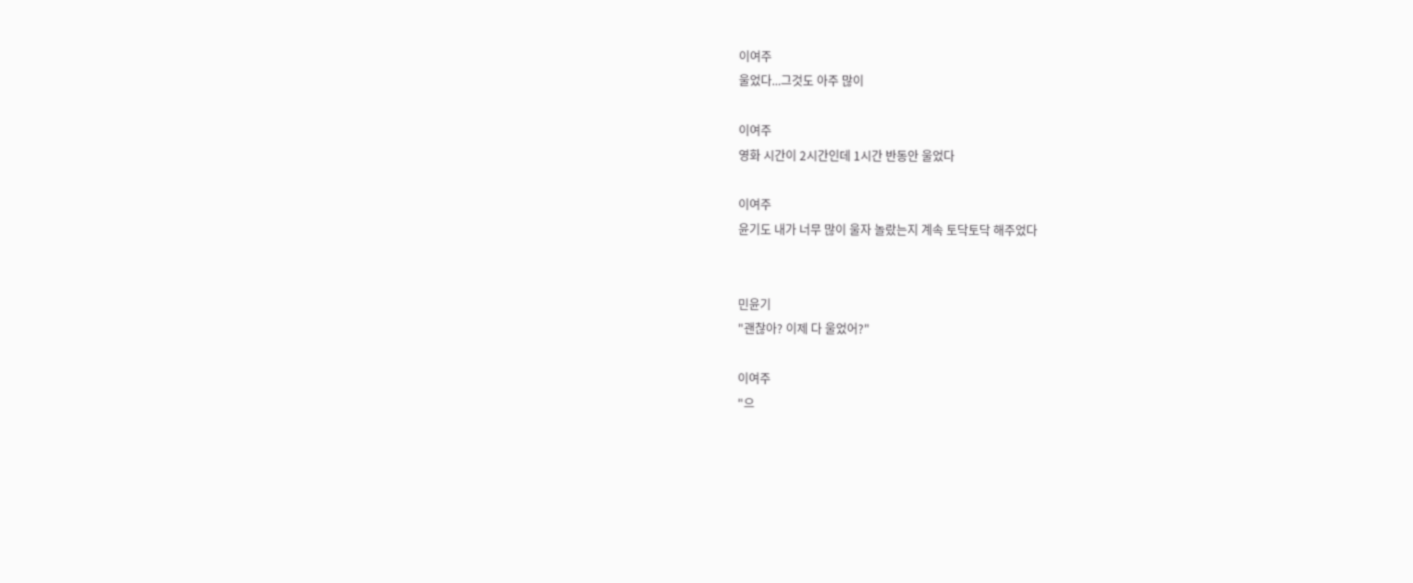이여주
울었다...그것도 아주 많이

이여주
영화 시간이 2시간인데 1시간 반동안 울었다

이여주
윤기도 내가 너무 많이 울자 놀랐는지 계속 토닥토닥 해주었다


민윤기
"괜찮아? 이제 다 울었어?"

이여주
"으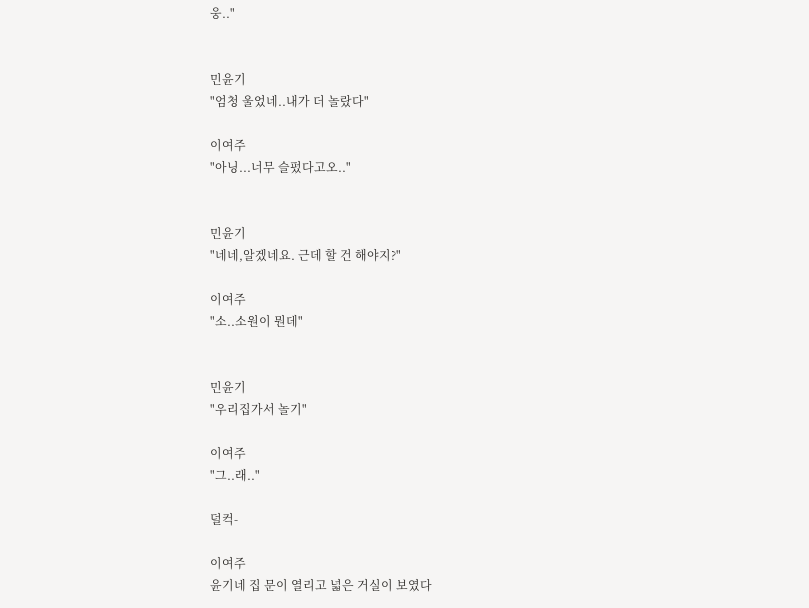웅.."


민윤기
"엄청 울었네..내가 더 놀랐다"

이여주
"아닝...너무 슬펐다고오.."


민윤기
"네네,알겠네요. 근데 할 건 해야지?"

이여주
"소..소원이 뭔데"


민윤기
"우리집가서 놀기"

이여주
"그..래.."

덜컥-

이여주
윤기네 집 문이 열리고 넓은 거실이 보였다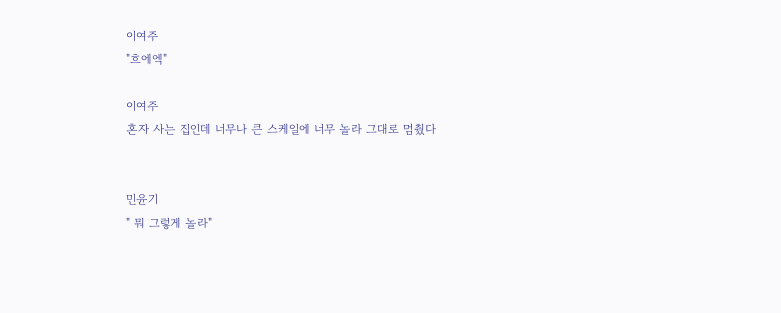이여주
"흐에엑"

이여주
혼자 사는 집인데 너무나 큰 스케일에 너무 놀라 그대로 멈췄다


민윤기
" 뭐 그렇게 놀라"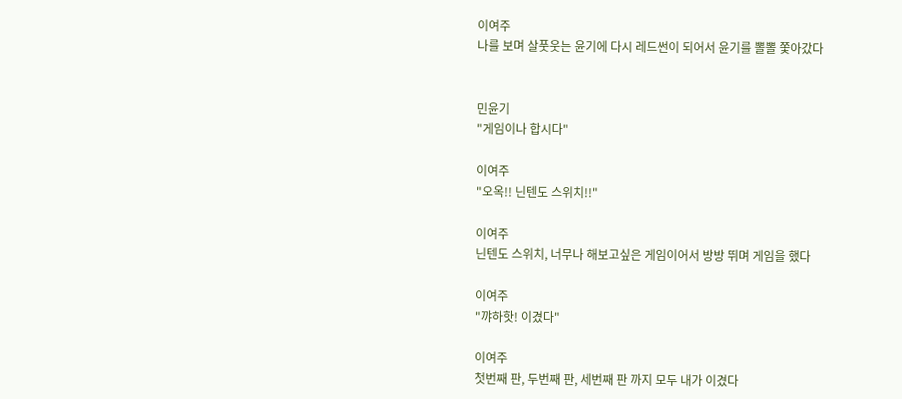이여주
나를 보며 살풋웃는 윤기에 다시 레드썬이 되어서 윤기를 뽈뽈 쫓아갔다


민윤기
"게임이나 합시다"

이여주
"오옥!! 닌텐도 스위치!!"

이여주
닌텐도 스위치, 너무나 해보고싶은 게임이어서 방방 뛰며 게임을 했다

이여주
"꺄하핫! 이겼다"

이여주
첫번째 판, 두번째 판, 세번째 판 까지 모두 내가 이겼다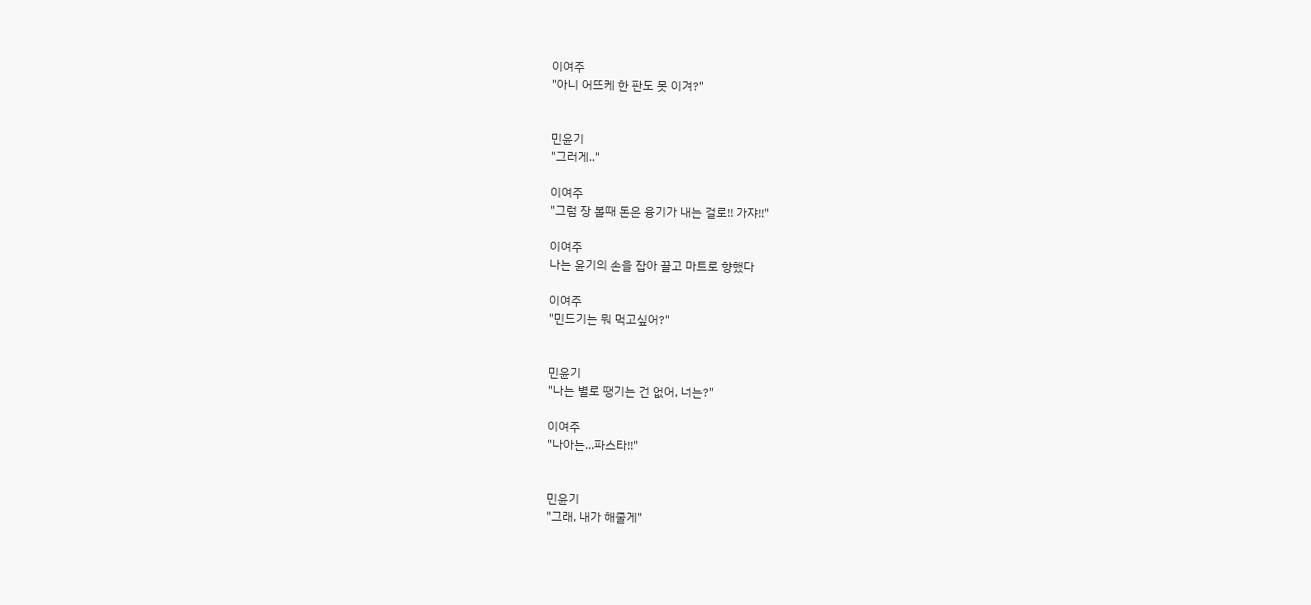이여주
"아니 어뜨케 한 판도 못 이겨?"


민윤기
"그러게.."

이여주
"그럼 장 볼때 돈은 융기가 내는 걸로!! 가쟈!!"

이여주
나는 윤기의 손을 잡아 끌고 마트로 향했다

이여주
"민드기는 뭐 먹고싶어?"


민윤기
"나는 별로 땡기는 건 없어, 너는?"

이여주
"나아는...파스타!!"


민윤기
"그래, 내가 해줄게"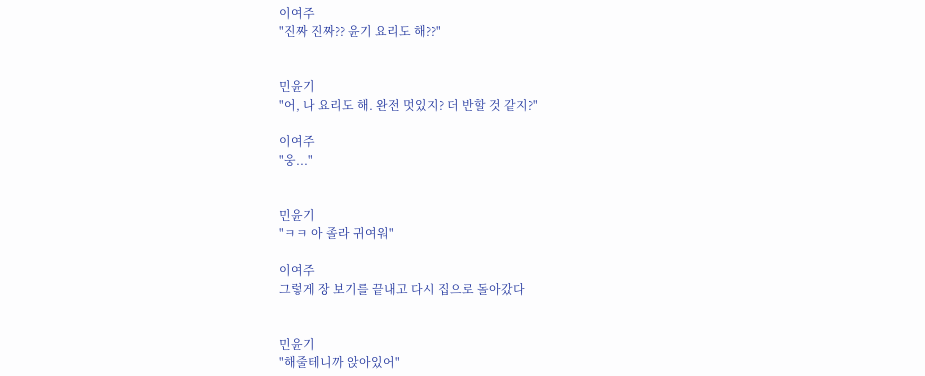이여주
"진짜 진짜?? 윤기 요리도 해??"


민윤기
"어, 나 요리도 해. 완전 멋있지? 더 반할 것 같지?"

이여주
"웅..."


민윤기
"ㅋㅋ 아 졸라 귀여워"

이여주
그렇게 장 보기를 끝내고 다시 집으로 돌아갔다


민윤기
"해줄테니까 앉아있어"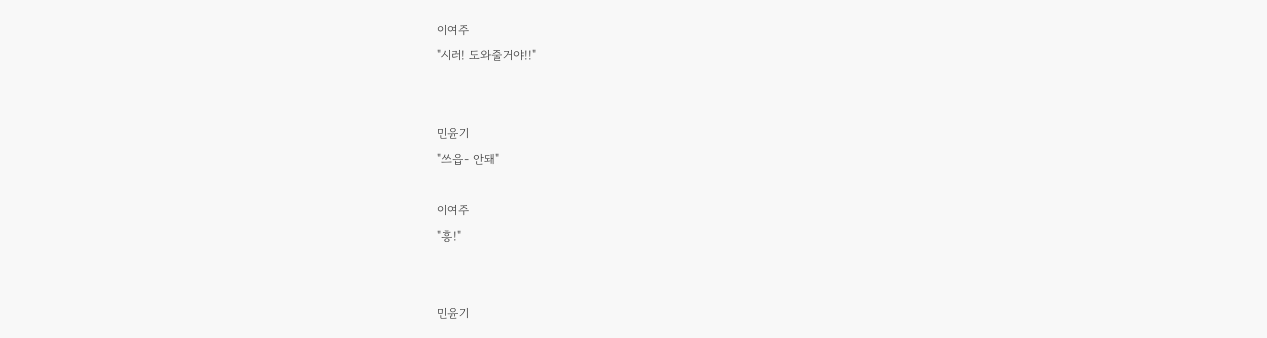이여주
"시러! 도와줄거야!!"


민윤기
"쓰읍- 안돼"

이여주
"흥!"


민윤기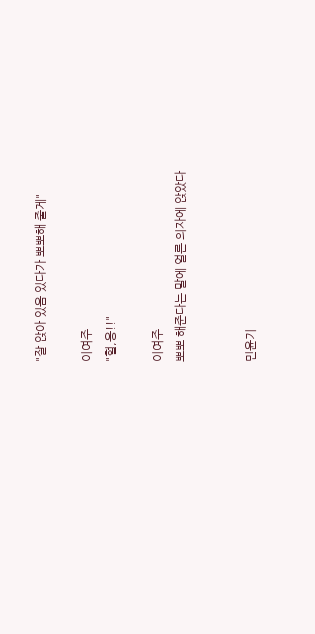"잘 앉아 있음 있다가 뽀뽀해 줄게"

이여주
"헐,응!!"

이여주
뽀뽀 해준다는 말에 얼른 의자에 앉았다


민윤기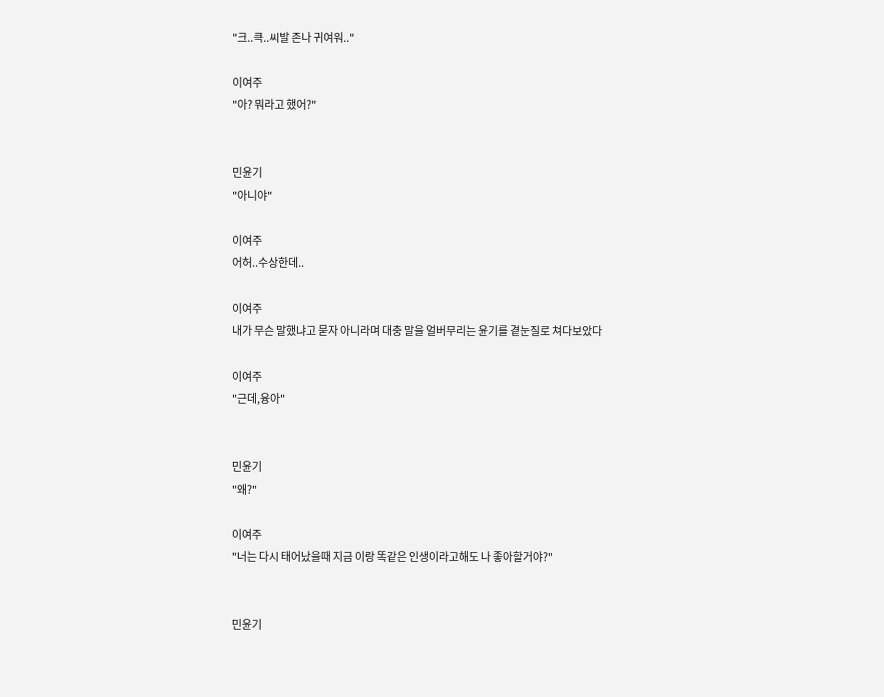"크..큭..씨발 존나 귀여워.."

이여주
"아? 뭐라고 했어?"


민윤기
"아니야"

이여주
어허..수상한데..

이여주
내가 무슨 말했냐고 묻자 아니라며 대충 말을 얼버무리는 윤기를 곁눈질로 쳐다보았다

이여주
"근데,융아"


민윤기
"왜?"

이여주
"너는 다시 태어났을때 지금 이랑 똑같은 인생이라고해도 나 좋아할거야?"


민윤기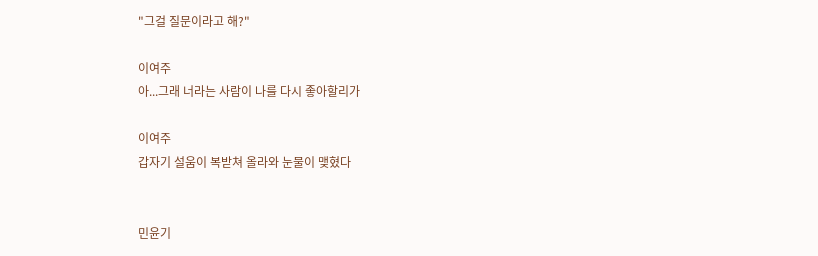"그걸 질문이라고 해?"

이여주
아...그래 너라는 사람이 나를 다시 좋아할리가

이여주
갑자기 설움이 복받쳐 올라와 눈물이 맺혔다


민윤기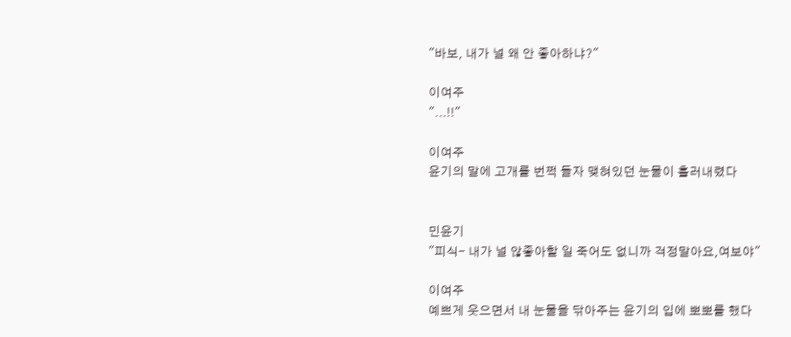"바보, 내가 널 왜 안 좋아하냐?"

이여주
"...!!"

이여주
윤기의 말에 고개를 번쩍 들자 맺혀있던 눈물이 흘러내렸다


민윤기
"피식- 내가 널 않좋아할 일 죽어도 없니까 걱정말아요,여보야"

이여주
예쁘게 웃으면서 내 눈물을 닦아주는 윤기의 입에 뽀뽀를 했다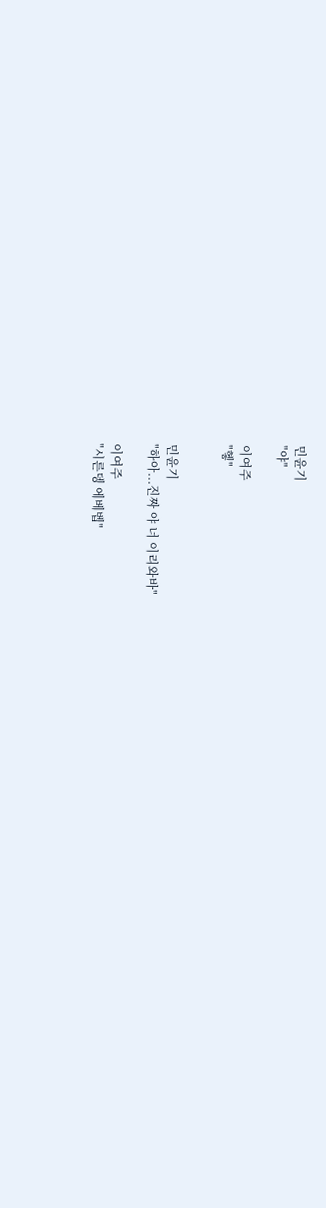민윤기
"야"

이여주
"헿"


민윤기
"하아...진짜 야 너 이리와바"

이여주
"시른뎅 에베벱"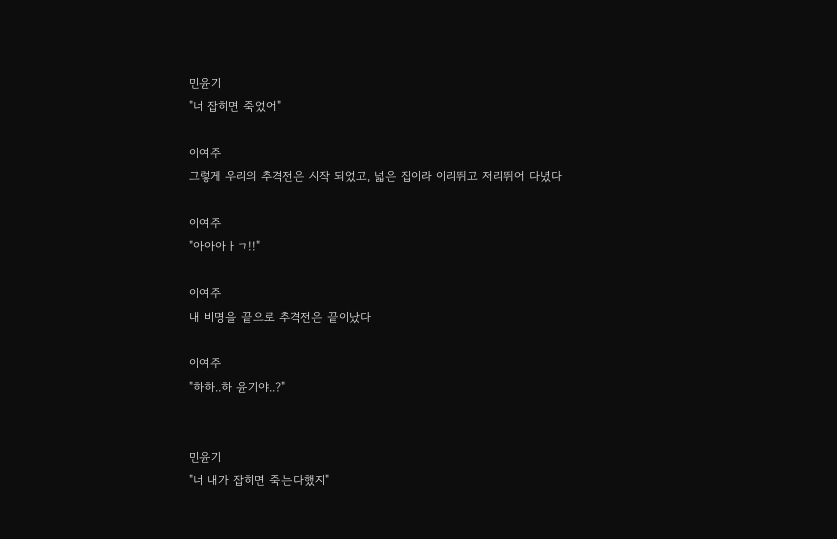민윤기
"너 잡히면 죽었어"

이여주
그렇게 우리의 추격전은 시작 되었고, 넓은 집이라 이리뛰고 저리뛰어 다녔다

이여주
"아아아ㅏㄱ!!"

이여주
내 비명을 끝으로 추격전은 끝이났다

이여주
"하하..하 윤기야..?"


민윤기
"너 내가 잡히면 죽는다했지"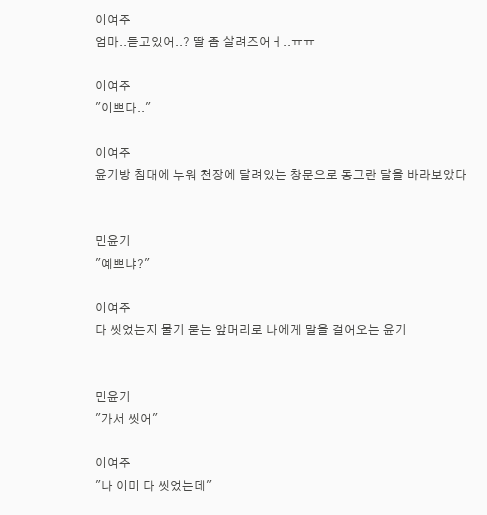이여주
엄마..듣고있어..? 딸 좀 살려즈어ㅓ..ㅠㅠ

이여주
"이쁘다.."

이여주
윤기방 침대에 누워 천장에 달려있는 창문으로 동그란 달을 바라보았다


민윤기
"예쁘냐?"

이여주
다 씻었는지 물기 묻는 앞머리로 나에게 말을 걸어오는 윤기


민윤기
"가서 씻어"

이여주
"나 이미 다 씻었는데"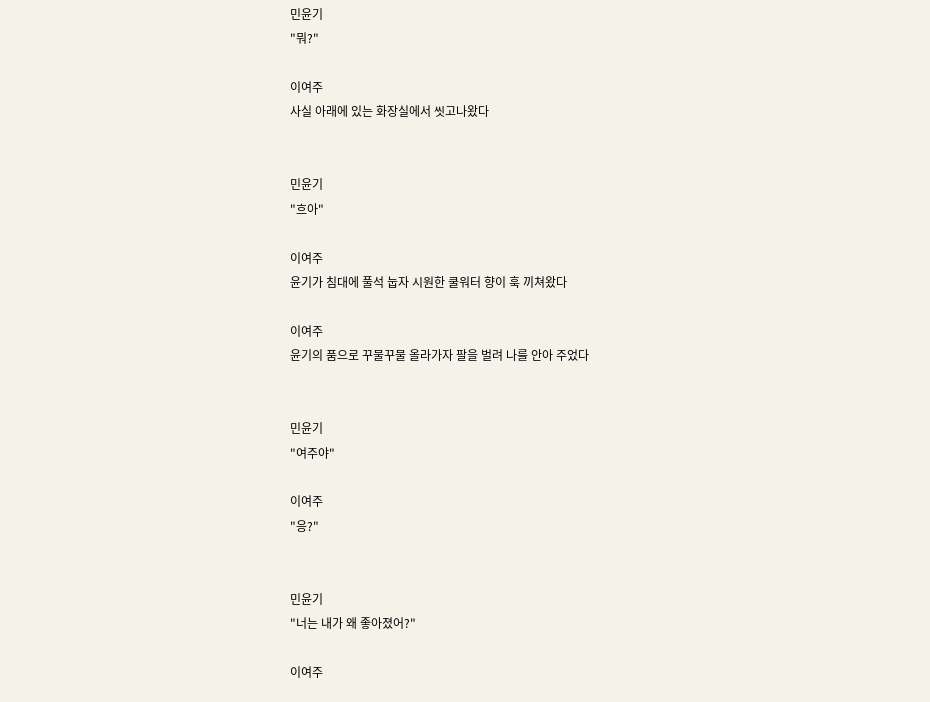민윤기
"뭐?"

이여주
사실 아래에 있는 화장실에서 씻고나왔다


민윤기
"흐아"

이여주
윤기가 침대에 풀석 눕자 시원한 쿨워터 향이 훅 끼쳐왔다

이여주
윤기의 품으로 꾸물꾸물 올라가자 팔을 벌려 나를 안아 주었다


민윤기
"여주야"

이여주
"응?"


민윤기
"너는 내가 왜 좋아졌어?"

이여주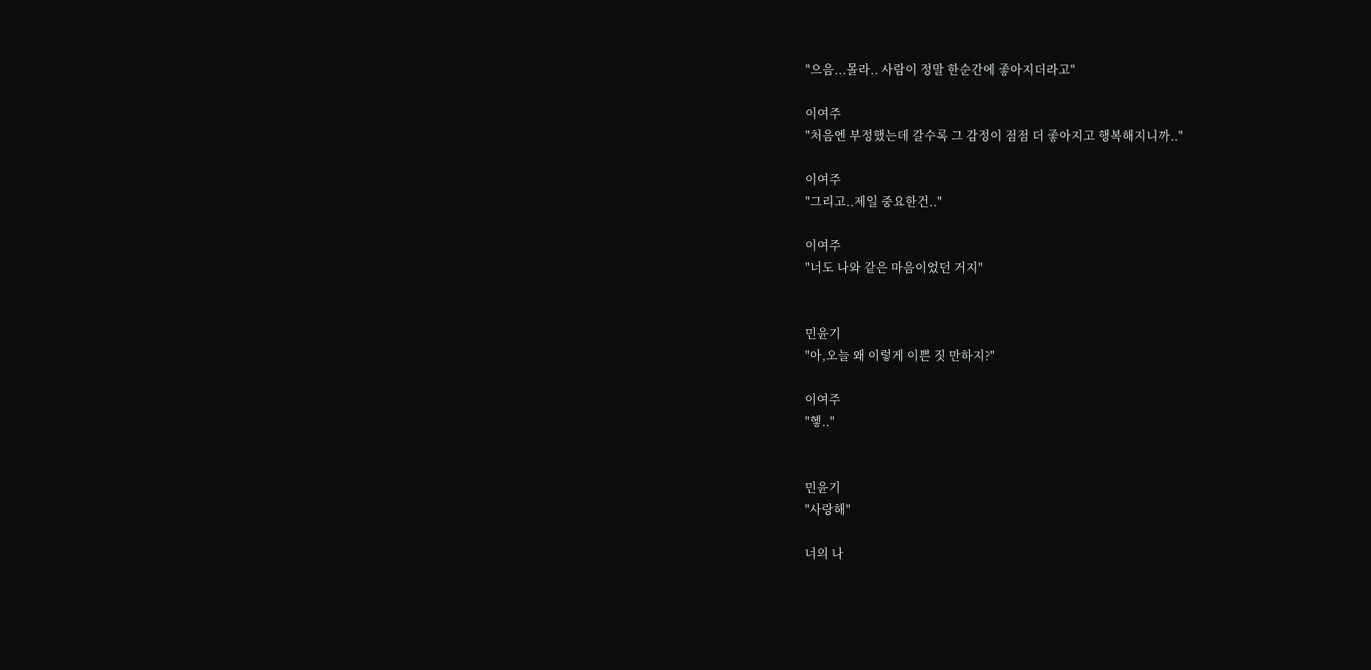"으음...몰라.. 사람이 정말 한순간에 좋아지더라고"

이여주
"처음엔 부정했는데 갈수록 그 감정이 점점 더 좋아지고 행복해지니까.."

이여주
"그리고..제일 중요한건.."

이여주
"너도 나와 같은 마음이었던 거지"


민윤기
"아,오늘 왜 이렇게 이쁜 짓 만하지?"

이여주
"헿.."


민윤기
"사랑해"

너의 나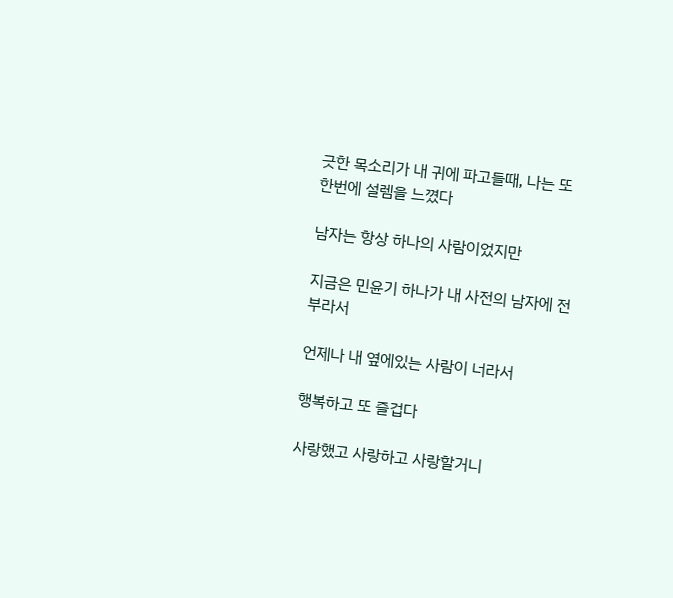긋한 목소리가 내 귀에 파고들때, 나는 또 한번에 설렘을 느꼈다

남자는 항상 하나의 사람이었지만

지금은 민윤기 하나가 내 사전의 남자에 전부라서

언제나 내 옆에있는 사람이 너라서

행복하고 또 즐겁다

사랑했고 사랑하고 사랑할거니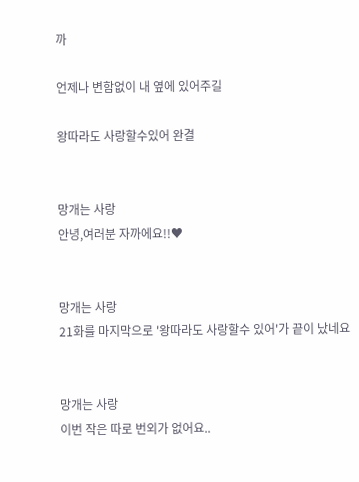까

언제나 변함없이 내 옆에 있어주길

왕따라도 사랑할수있어 완결


망개는 사랑
안녕,여러분 자까에요!!♥


망개는 사랑
21화를 마지막으로 '왕따라도 사랑할수 있어'가 끝이 났네요


망개는 사랑
이번 작은 따로 번외가 없어요..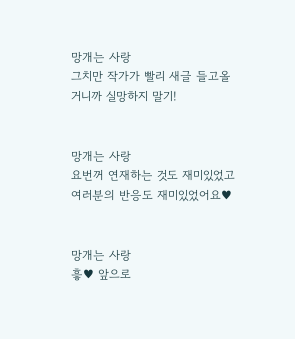망개는 사랑
그치만 작가가 빨리 새글 들고올거니까 실망하지 말기!


망개는 사랑
요번꺼 연재하는 것도 재미있었고 여러분의 반응도 재미있었어요♥


망개는 사랑
흫♥ 앞으로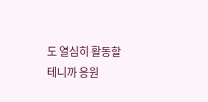도 열심히 활동할테니까 응원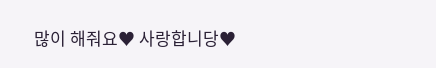많이 해줘요♥ 사랑합니당♥